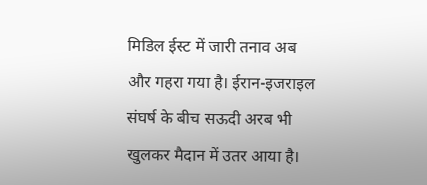मिडिल ईस्ट में जारी तनाव अब और गहरा गया है। ईरान-इजराइल संघर्ष के बीच सऊदी अरब भी खुलकर मैदान में उतर आया है।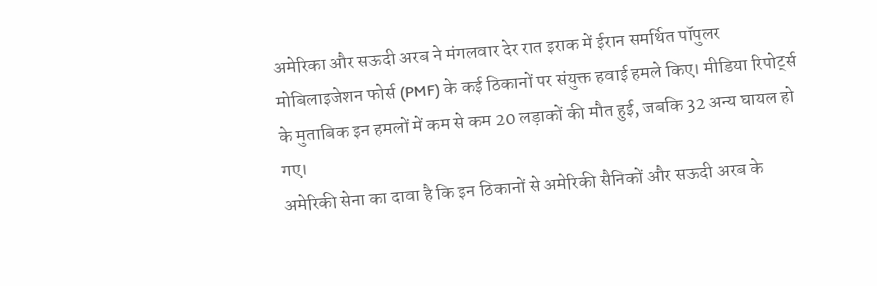अमेरिका और सऊदी अरब ने मंगलवार देर रात इराक में ईरान समर्थित पॉपुलर मोबिलाइजेशन फोर्स (PMF) के कई ठिकानों पर संयुक्त हवाई हमले किए। मीडिया रिपोर्ट्स के मुताबिक इन हमलों में कम से कम 20 लड़ाकों की मौत हुई, जबकि 32 अन्य घायल हो गए।
अमेरिकी सेना का दावा है कि इन ठिकानों से अमेरिकी सैनिकों और सऊदी अरब के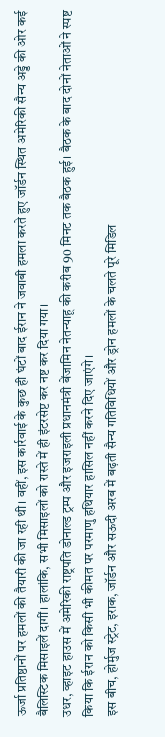ऊर्जा प्रतिष्ठानों पर हमलों की तैयारी की जा रही थी। वहीं, इस कार्रवाई के कुछ ही घंटों बाद ईरान ने जवाबी हमला करते हुए जॉर्डन स्थित अमेरिकी सैन्य अड्डे की ओर कई बैलिस्टिक मिसाइलें दागीं। हालांकि, सभी मिसाइलों को रास्ते में ही इंटरसेप्ट कर नष्ट कर दिया गया।
उधर, व्हाइट हाउस में अमेरिकी राष्ट्रपति डोनाल्ड ट्रम्प और इजराइली प्रधानमंत्री बेंजामिन नेतन्याहू की करीब 90 मिनट तक बैठक हुई। बैठक के बाद दोनों नेताओं ने स्पष्ट किया कि ईरान को किसी भी कीमत पर परमाणु हथियार हासिल नहीं करने दिए जाएंगे।
इस बीच, होर्मुज स्ट्रेट, इराक, जॉर्डन और सऊदी अरब में बढ़ती सैन्य गतिविधियों और ड्रोन हमलों के चलते पूरे मिडिल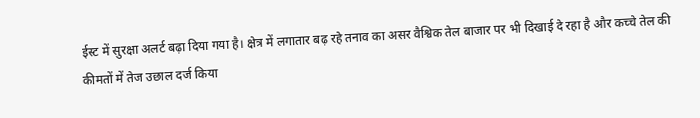ईस्ट में सुरक्षा अलर्ट बढ़ा दिया गया है। क्षेत्र में लगातार बढ़ रहे तनाव का असर वैश्विक तेल बाजार पर भी दिखाई दे रहा है और कच्चे तेल की कीमतों में तेज उछाल दर्ज किया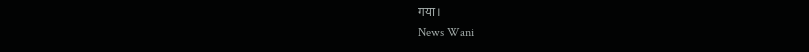गया।
News Wani